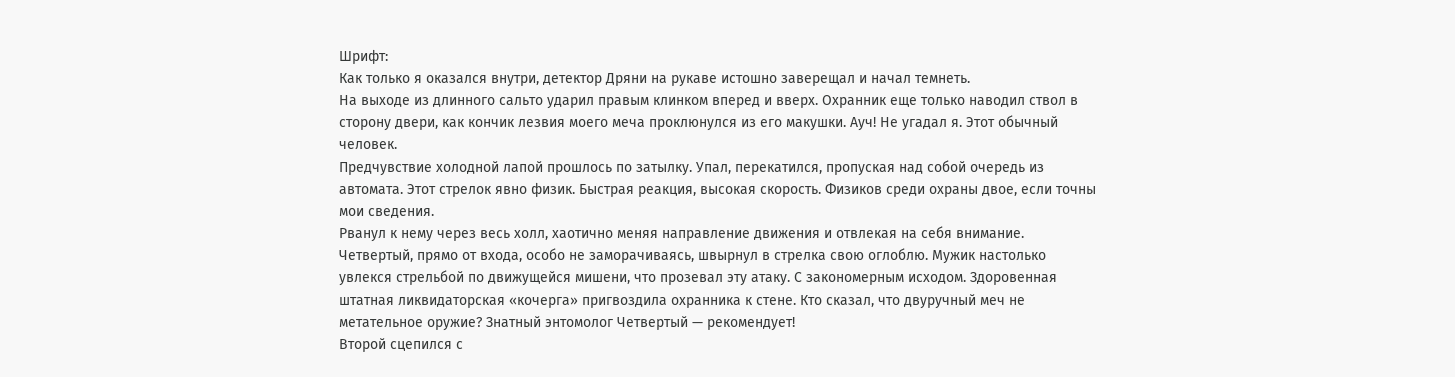Шрифт:
Как только я оказался внутри, детектор Дряни на рукаве истошно заверещал и начал темнеть.
На выходе из длинного сальто ударил правым клинком вперед и вверх. Охранник еще только наводил ствол в сторону двери, как кончик лезвия моего меча проклюнулся из его макушки. Ауч! Не угадал я. Этот обычный человек.
Предчувствие холодной лапой прошлось по затылку. Упал, перекатился, пропуская над собой очередь из автомата. Этот стрелок явно физик. Быстрая реакция, высокая скорость. Физиков среди охраны двое, если точны мои сведения.
Рванул к нему через весь холл, хаотично меняя направление движения и отвлекая на себя внимание.
Четвертый, прямо от входа, особо не заморачиваясь, швырнул в стрелка свою оглоблю. Мужик настолько увлекся стрельбой по движущейся мишени, что прозевал эту атаку. С закономерным исходом. Здоровенная штатная ликвидаторская «кочерга» пригвоздила охранника к стене. Кто сказал, что двуручный меч не метательное оружие? Знатный энтомолог Четвертый — рекомендует!
Второй сцепился с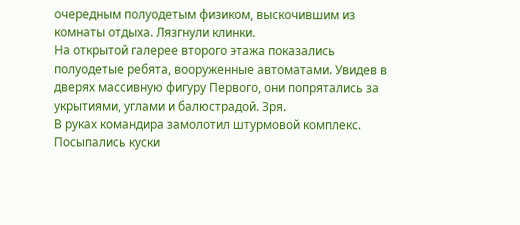очередным полуодетым физиком, выскочившим из комнаты отдыха. Лязгнули клинки.
На открытой галерее второго этажа показались полуодетые ребята, вооруженные автоматами. Увидев в дверях массивную фигуру Первого, они попрятались за укрытиями, углами и балюстрадой. Зря.
В руках командира замолотил штурмовой комплекс. Посыпались куски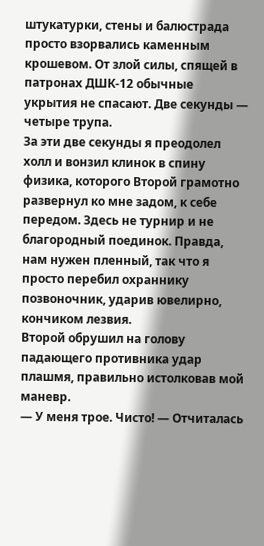штукатурки, стены и балюстрада просто взорвались каменным крошевом. От злой силы, спящей в патронах ДШК-12 обычные укрытия не спасают. Две секунды — четыре трупа.
За эти две секунды я преодолел холл и вонзил клинок в спину физика, которого Второй грамотно развернул ко мне задом, к себе передом. Здесь не турнир и не благородный поединок. Правда, нам нужен пленный, так что я просто перебил охраннику позвоночник, ударив ювелирно, кончиком лезвия.
Второй обрушил на голову падающего противника удар плашмя, правильно истолковав мой маневр.
— У меня трое. Чисто! — Отчиталась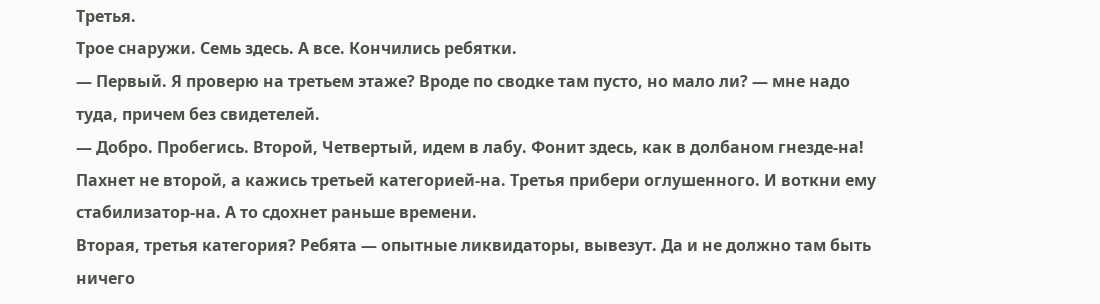Третья.
Трое снаружи. Семь здесь. А все. Кончились ребятки.
— Первый. Я проверю на третьем этаже? Вроде по сводке там пусто, но мало ли? — мне надо туда, причем без свидетелей.
— Добро. Пробегись. Второй, Четвертый, идем в лабу. Фонит здесь, как в долбаном гнезде-на! Пахнет не второй, а кажись третьей категорией-на. Третья прибери оглушенного. И воткни ему стабилизатор-на. А то сдохнет раньше времени.
Вторая, третья категория? Ребята — опытные ликвидаторы, вывезут. Да и не должно там быть ничего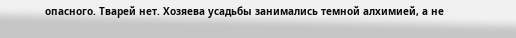опасного. Тварей нет. Хозяева усадьбы занимались темной алхимией, а не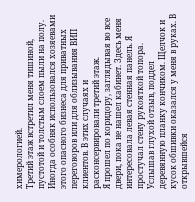химерологией.
Третий этаж встретил меня тишиной, пустотой и толстым слоем пыли на полу. Иногда особняк использовался хозяевами этого опасного бизнеса для приватных переговоров или для облизывания ВИП клиентов. В этих случаях и расконсервировали третий этаж.
Я прошел по коридору, заглядывая во все двери, пока не нашел кабинет. Здесь меня интересовала левая стенная панель. Я простучал стену рукояткой топора. Услышав глухой отзыв, поддел деревянную планку кончиком. Щелчок и кусок обшивки оказался у меня в руках. В открывшейся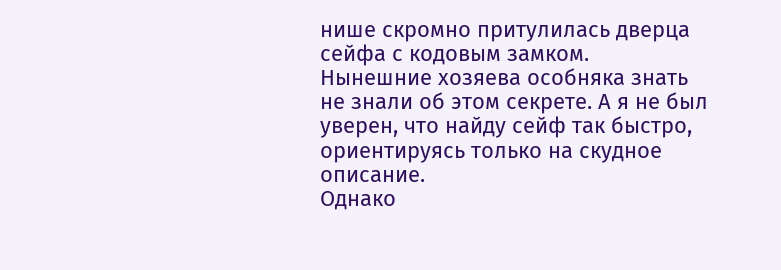нише скромно притулилась дверца сейфа с кодовым замком.
Нынешние хозяева особняка знать не знали об этом секрете. А я не был уверен, что найду сейф так быстро, ориентируясь только на скудное описание.
Однако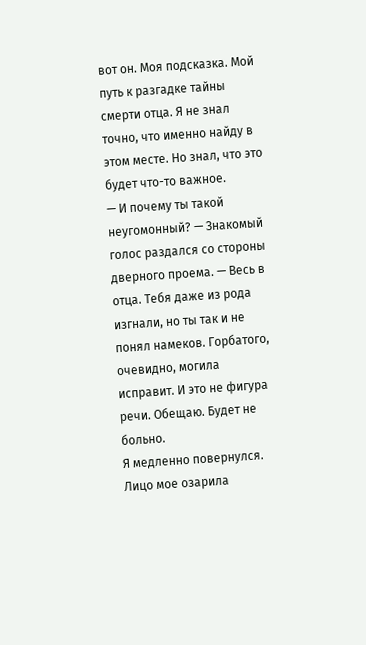вот он. Моя подсказка. Мой путь к разгадке тайны смерти отца. Я не знал точно, что именно найду в этом месте. Но знал, что это будет что-то важное.
— И почему ты такой неугомонный? — Знакомый голос раздался со стороны дверного проема. — Весь в отца. Тебя даже из рода изгнали, но ты так и не понял намеков. Горбатого, очевидно, могила исправит. И это не фигура речи. Обещаю. Будет не больно.
Я медленно повернулся. Лицо мое озарила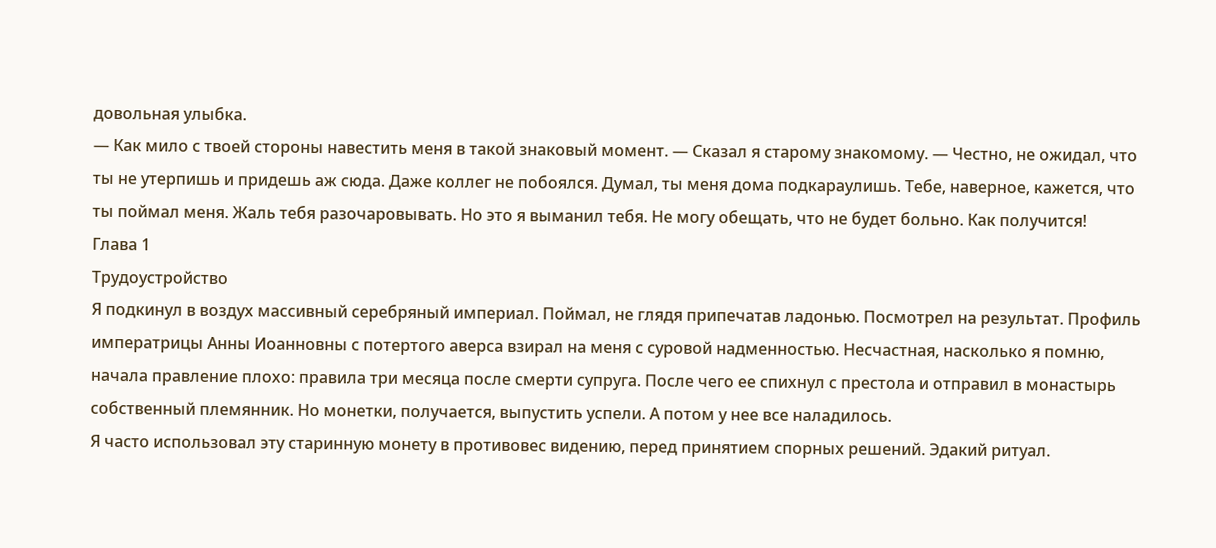довольная улыбка.
— Как мило с твоей стороны навестить меня в такой знаковый момент. — Сказал я старому знакомому. — Честно, не ожидал, что ты не утерпишь и придешь аж сюда. Даже коллег не побоялся. Думал, ты меня дома подкараулишь. Тебе, наверное, кажется, что ты поймал меня. Жаль тебя разочаровывать. Но это я выманил тебя. Не могу обещать, что не будет больно. Как получится!
Глава 1
Трудоустройство
Я подкинул в воздух массивный серебряный империал. Поймал, не глядя припечатав ладонью. Посмотрел на результат. Профиль императрицы Анны Иоанновны с потертого аверса взирал на меня с суровой надменностью. Несчастная, насколько я помню, начала правление плохо: правила три месяца после смерти супруга. После чего ее спихнул с престола и отправил в монастырь собственный племянник. Но монетки, получается, выпустить успели. А потом у нее все наладилось.
Я часто использовал эту старинную монету в противовес видению, перед принятием спорных решений. Эдакий ритуал.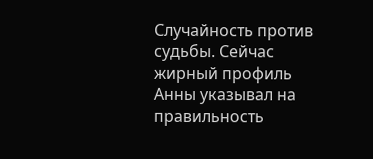Случайность против судьбы. Сейчас жирный профиль Анны указывал на правильность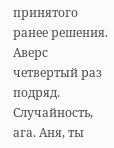принятого ранее решения. Аверс четвертый раз подряд. Случайность, ага. Аня, ты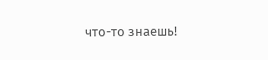что-то знаешь!